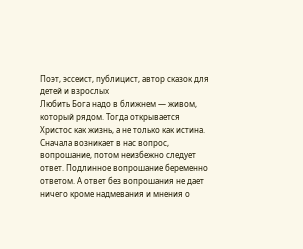Поэт, эссеист, публицист, автор сказок для детей и взрослых
Любить Бога надо в ближнем — живом, который рядом. Тогда открывается Христос как жизнь, а не только как истина.
Сначала возникает в нас вопрос, вопрошание, потом неизбежно следует ответ. Подлинное вопрошание беременно ответом. А ответ без вопрошания не дает ничего кроме надмевания и мнения о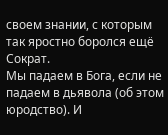своем знании, с которым так яростно боролся ещё Сократ.
Мы падаем в Бога, если не падаем в дьявола (об этом юродство). И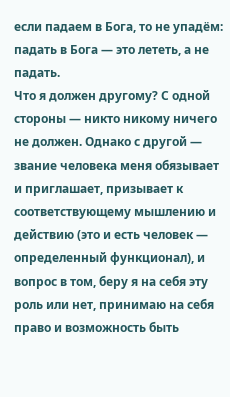если падаем в Бога, то не упадём: падать в Бога — это лететь, а не падать.
Что я должен другому? С одной стороны — никто никому ничего не должен. Однако с другой — звание человека меня обязывает и приглашает, призывает к соответствующему мышлению и действию (это и есть человек — определенный функционал), и вопрос в том, беру я на себя эту роль или нет, принимаю на себя право и возможность быть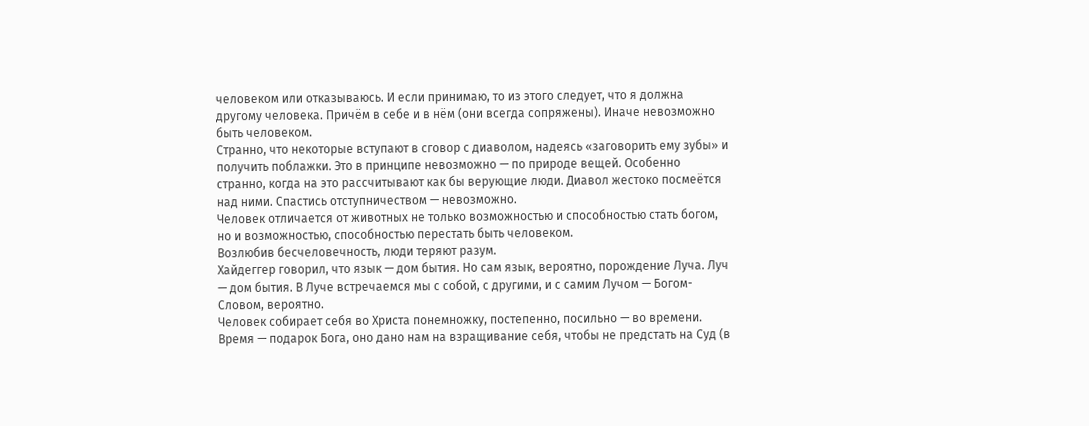человеком или отказываюсь. И если принимаю, то из этого следует, что я должна другому человека. Причём в себе и в нём (они всегда сопряжены). Иначе невозможно быть человеком.
Странно, что некоторые вступают в сговор с диаволом, надеясь «заговорить ему зубы» и получить поблажки. Это в принципе невозможно — по природе вещей. Особенно странно, когда на это рассчитывают как бы верующие люди. Диавол жестоко посмеётся над ними. Спастись отступничеством — невозможно.
Человек отличается от животных не только возможностью и способностью стать богом, но и возможностью, способностью перестать быть человеком.
Возлюбив бесчеловечность, люди теряют разум.
Хайдеггер говорил, что язык — дом бытия. Но сам язык, вероятно, порождение Луча. Луч — дом бытия. В Луче встречаемся мы с собой, с другими, и с самим Лучом — Богом-Словом, вероятно.
Человек собирает себя во Христа понемножку, постепенно, посильно — во времени. Время — подарок Бога, оно дано нам на взращивание себя, чтобы не предстать на Суд (в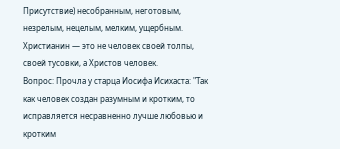Присутствие) несобранным, неготовым, незрелым, нецелым, мелким, ущербным.
Христианин — это не человек своей толпы, своей тусовки, а Христов человек.
Вопрос: Прочла у старца Иосифа Исихаста: "Так как человек создан разумным и кротким, то исправляется несравненно лучше любовью и кротким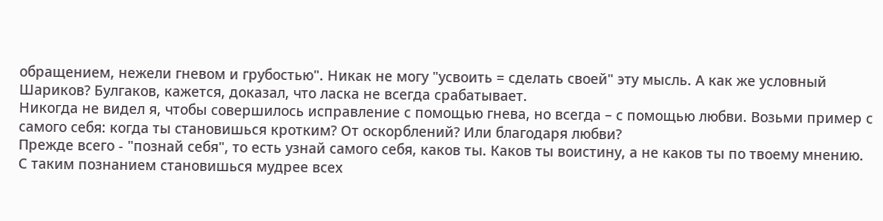обращением, нежели гневом и грубостью". Никак не могу "усвоить = сделать своей" эту мысль. А как же условный Шариков? Булгаков, кажется, доказал, что ласка не всегда срабатывает.
Никогда не видел я, чтобы совершилось исправление с помощью гнева, но всегда – с помощью любви. Возьми пример с самого себя: когда ты становишься кротким? От оскорблений? Или благодаря любви?
Прежде всего - "познай себя", то есть узнай самого себя, каков ты. Каков ты воистину, а не каков ты по твоему мнению. С таким познанием становишься мудрее всех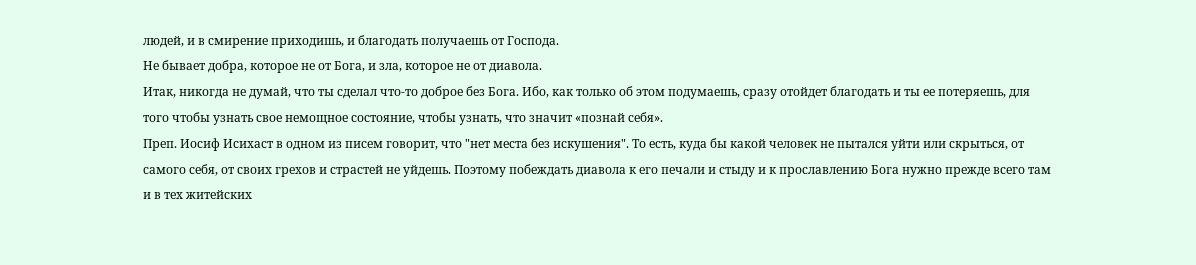людей, и в смирение приходишь, и благодать получаешь от Господа.
Не бывает добра, которое не от Бога, и зла, которое не от диавола.
Итак, никогда не думай, что ты сделал что‑то доброе без Бога. Ибо, как только об этом подумаешь, сразу отойдет благодать и ты ее потеряешь, для того чтобы узнать свое немощное состояние, чтобы узнать, что значит «познай себя».
Преп. Иосиф Исихаст в одном из писем говорит, что "нет места без искушения". То есть, куда бы какой человек не пытался уйти или скрыться, от самого себя, от своих грехов и страстей не уйдешь. Поэтому побеждать диавола к его печали и стыду и к прославлению Бога нужно прежде всего там и в тех житейских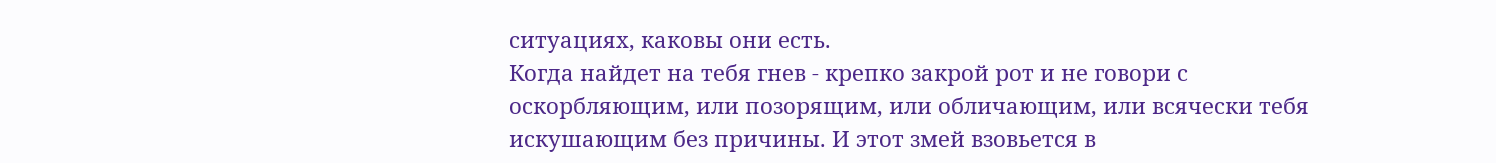ситуациях, каковы они есть.
Когда найдет на тебя гнев - крепко закрой рот и не говори с оскорбляющим, или позорящим, или обличающим, или всячески тебя искушающим без причины. И этот змей взовьется в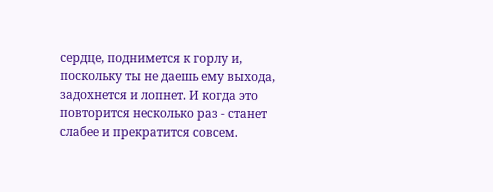сердце, поднимется к горлу и, поскольку ты не даешь ему выхода, задохнется и лопнет. И когда это повторится несколько раз - станет слабее и прекратится совсем.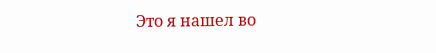Это я нашел во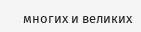многих и великих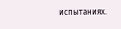испытаниях.